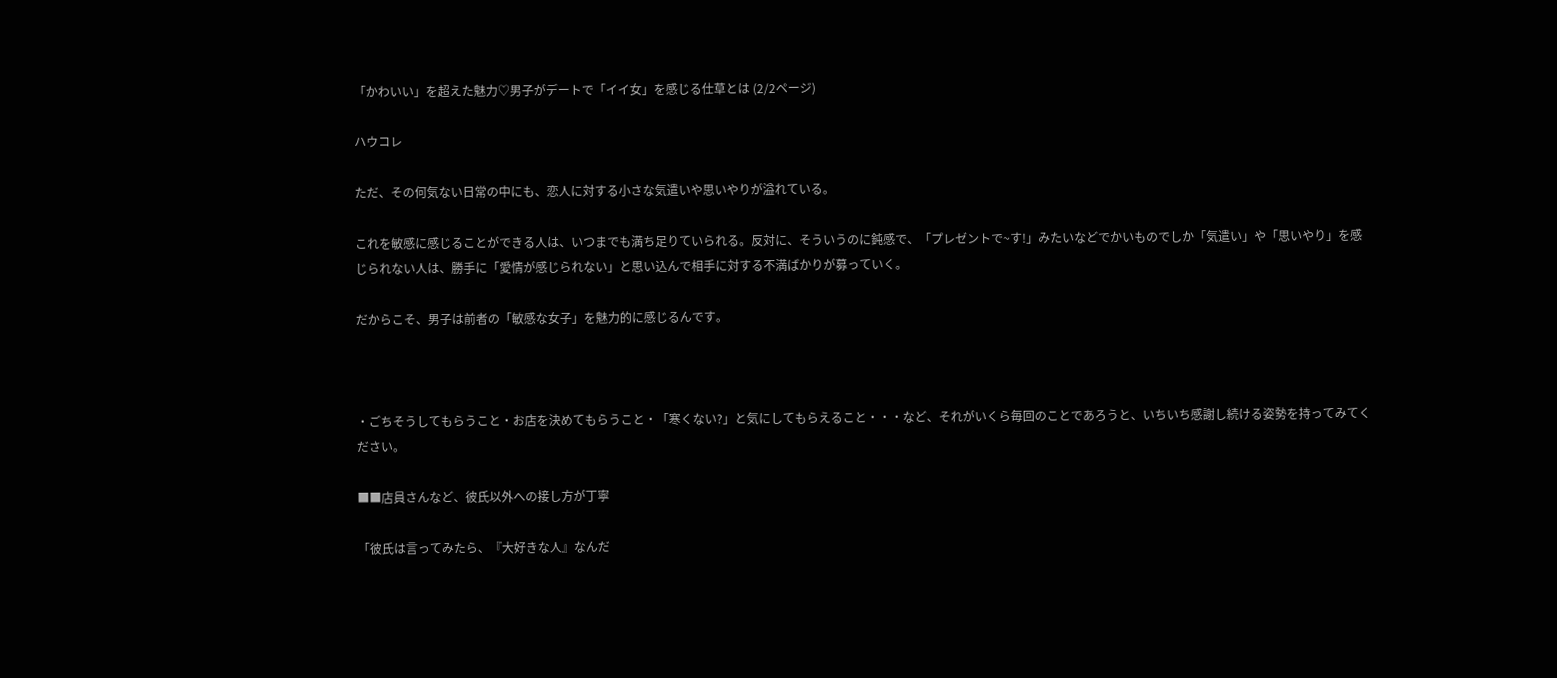「かわいい」を超えた魅力♡男子がデートで「イイ女」を感じる仕草とは (2/2ページ)

ハウコレ

ただ、その何気ない日常の中にも、恋人に対する小さな気遣いや思いやりが溢れている。

これを敏感に感じることができる人は、いつまでも満ち足りていられる。反対に、そういうのに鈍感で、「プレゼントで~す!」みたいなどでかいものでしか「気遣い」や「思いやり」を感じられない人は、勝手に「愛情が感じられない」と思い込んで相手に対する不満ばかりが募っていく。

だからこそ、男子は前者の「敏感な女子」を魅力的に感じるんです。



・ごちそうしてもらうこと・お店を決めてもらうこと・「寒くない?」と気にしてもらえること・・・など、それがいくら毎回のことであろうと、いちいち感謝し続ける姿勢を持ってみてください。

■■店員さんなど、彼氏以外への接し方が丁寧

「彼氏は言ってみたら、『大好きな人』なんだ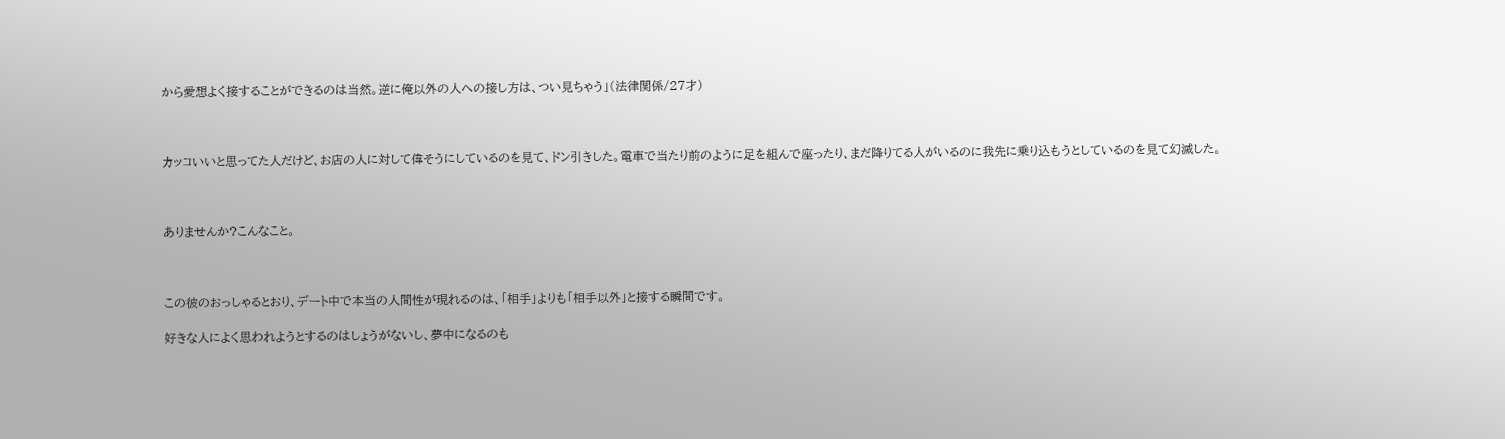から愛想よく接することができるのは当然。逆に俺以外の人への接し方は、つい見ちゃう」(法律関係/27才)



カッコいいと思ってた人だけど、お店の人に対して偉そうにしているのを見て、ドン引きした。電車で当たり前のように足を組んで座ったり、まだ降りてる人がいるのに我先に乗り込もうとしているのを見て幻滅した。



ありませんか?こんなこと。



この彼のおっしゃるとおり、デート中で本当の人間性が現れるのは、「相手」よりも「相手以外」と接する瞬間です。

好きな人によく思われようとするのはしょうがないし、夢中になるのも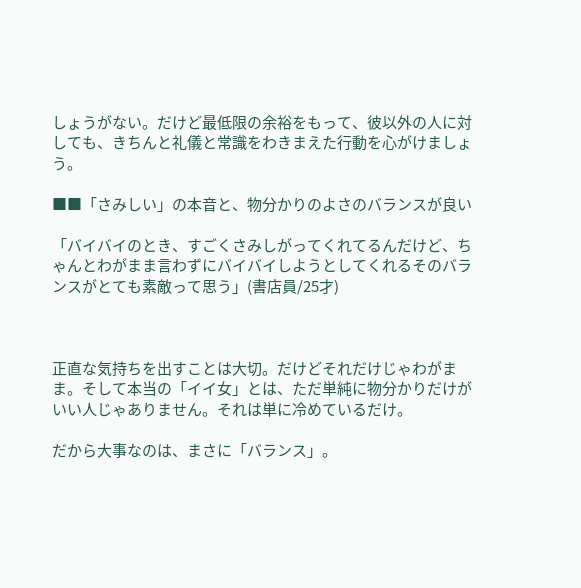しょうがない。だけど最低限の余裕をもって、彼以外の人に対しても、きちんと礼儀と常識をわきまえた行動を心がけましょう。

■■「さみしい」の本音と、物分かりのよさのバランスが良い

「バイバイのとき、すごくさみしがってくれてるんだけど、ちゃんとわがまま言わずにバイバイしようとしてくれるそのバランスがとても素敵って思う」(書店員/25才)



正直な気持ちを出すことは大切。だけどそれだけじゃわがまま。そして本当の「イイ女」とは、ただ単純に物分かりだけがいい人じゃありません。それは単に冷めているだけ。

だから大事なのは、まさに「バランス」。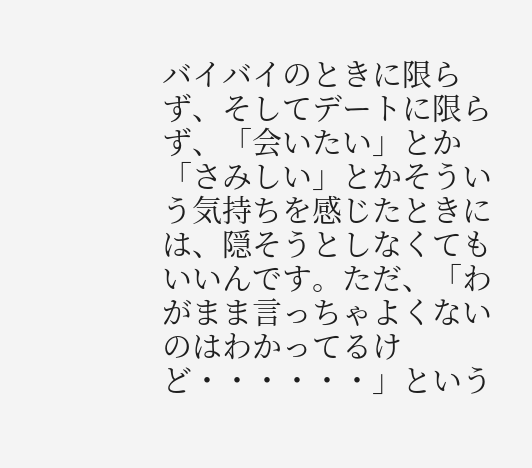バイバイのときに限らず、そしてデートに限らず、「会いたい」とか「さみしい」とかそういう気持ちを感じたときには、隠そうとしなくてもいいんです。ただ、「わがまま言っちゃよくないのはわかってるけど・・・・・・」という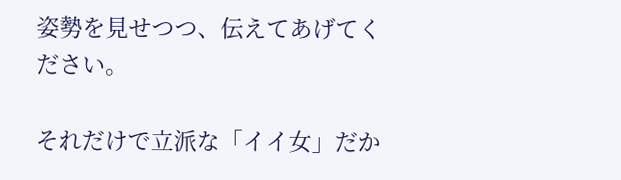姿勢を見せつつ、伝えてあげてください。

それだけで立派な「イイ女」だか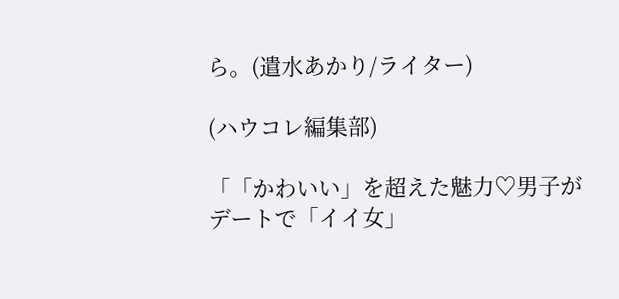ら。(遣水あかり/ライター)

(ハウコレ編集部)

「「かわいい」を超えた魅力♡男子がデートで「イイ女」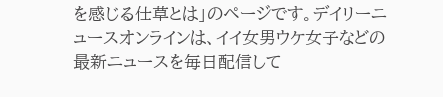を感じる仕草とは」のページです。デイリーニュースオンラインは、イイ女男ウケ女子などの最新ニュースを毎日配信して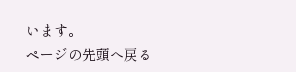います。
ページの先頭へ戻る